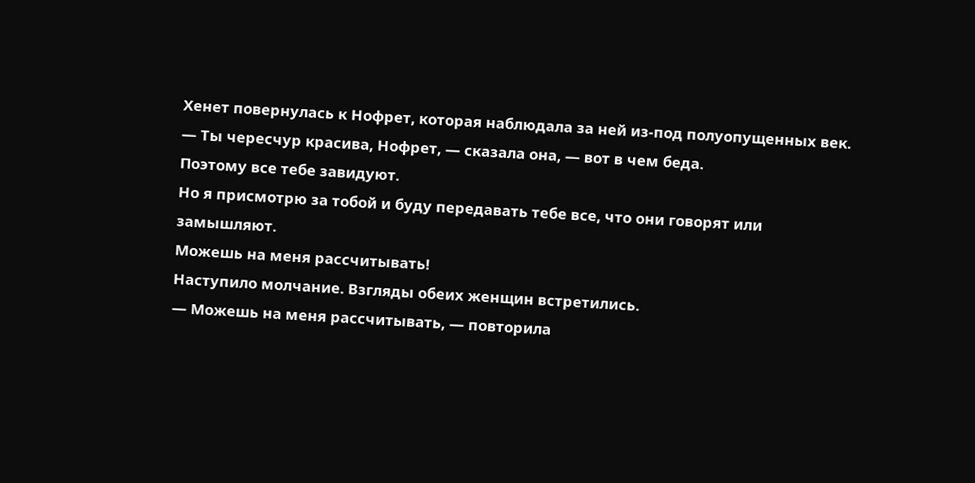Хенет повернулась к Нофрет, которая наблюдала за ней из-под полуопущенных век.
— Ты чересчур красива, Нофрет, — сказала она, — вот в чем беда.
Поэтому все тебе завидуют.
Но я присмотрю за тобой и буду передавать тебе все, что они говорят или замышляют.
Можешь на меня рассчитывать!
Наступило молчание. Взгляды обеих женщин встретились.
— Можешь на меня рассчитывать, — повторила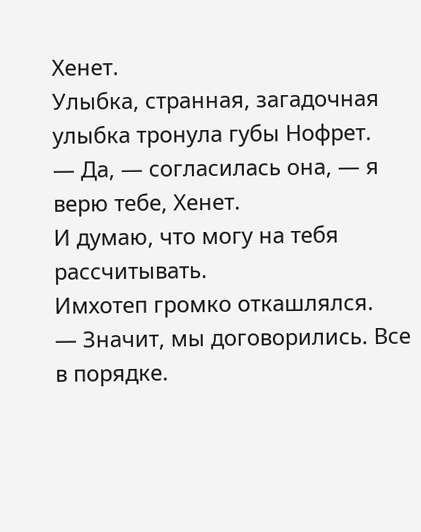Хенет.
Улыбка, странная, загадочная улыбка тронула губы Нофрет.
— Да, — согласилась она, — я верю тебе, Хенет.
И думаю, что могу на тебя рассчитывать.
Имхотеп громко откашлялся.
— Значит, мы договорились. Все в порядке.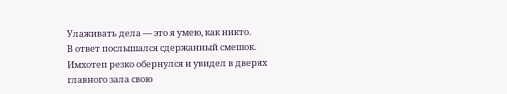Улаживать дела — это я умею, как никто.
В ответ послышался сдержанный смешок. Имхотеп резко обернулся и увидел в дверях главного зала свою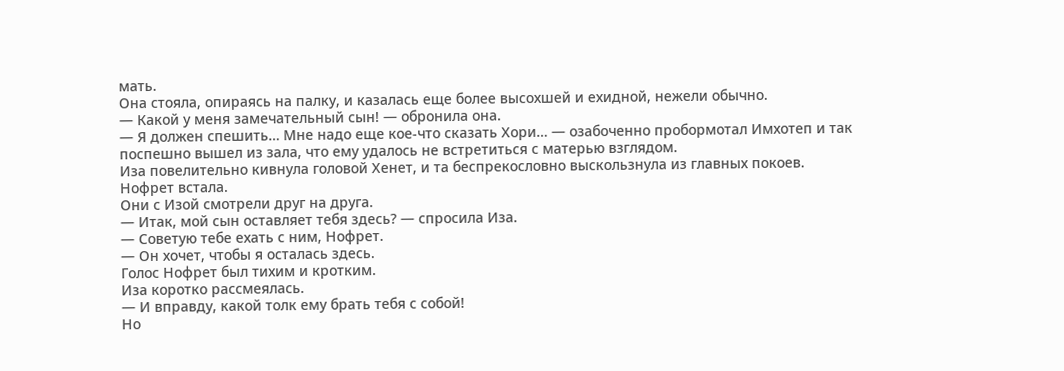мать.
Она стояла, опираясь на палку, и казалась еще более высохшей и ехидной, нежели обычно.
— Какой у меня замечательный сын! — обронила она.
— Я должен спешить… Мне надо еще кое-что сказать Хори… — озабоченно пробормотал Имхотеп и так поспешно вышел из зала, что ему удалось не встретиться с матерью взглядом.
Иза повелительно кивнула головой Хенет, и та беспрекословно выскользнула из главных покоев.
Нофрет встала.
Они с Изой смотрели друг на друга.
— Итак, мой сын оставляет тебя здесь? — спросила Иза.
— Советую тебе ехать с ним, Нофрет.
— Он хочет, чтобы я осталась здесь.
Голос Нофрет был тихим и кротким.
Иза коротко рассмеялась.
— И вправду, какой толк ему брать тебя с собой!
Но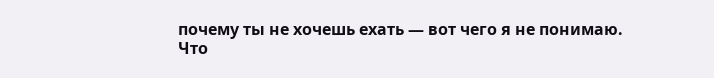почему ты не хочешь ехать — вот чего я не понимаю.
Что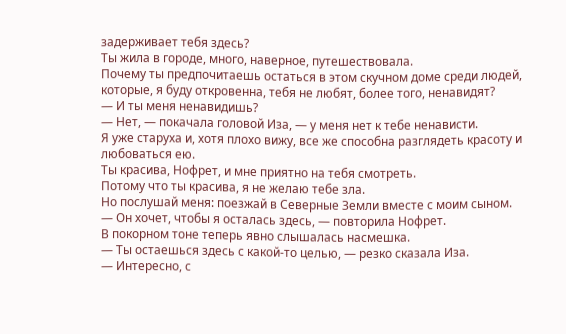задерживает тебя здесь?
Ты жила в городе, много, наверное, путешествовала.
Почему ты предпочитаешь остаться в этом скучном доме среди людей, которые, я буду откровенна, тебя не любят, более того, ненавидят?
— И ты меня ненавидишь?
— Нет, — покачала головой Иза, — у меня нет к тебе ненависти.
Я уже старуха и, хотя плохо вижу, все же способна разглядеть красоту и любоваться ею.
Ты красива, Нофрет, и мне приятно на тебя смотреть.
Потому что ты красива, я не желаю тебе зла.
Но послушай меня: поезжай в Северные Земли вместе с моим сыном.
— Он хочет, чтобы я осталась здесь, — повторила Нофрет.
В покорном тоне теперь явно слышалась насмешка.
— Ты остаешься здесь с какой-то целью, — резко сказала Иза.
— Интересно, с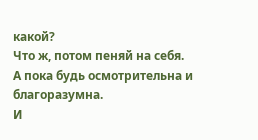какой?
Что ж, потом пеняй на себя.
А пока будь осмотрительна и благоразумна.
И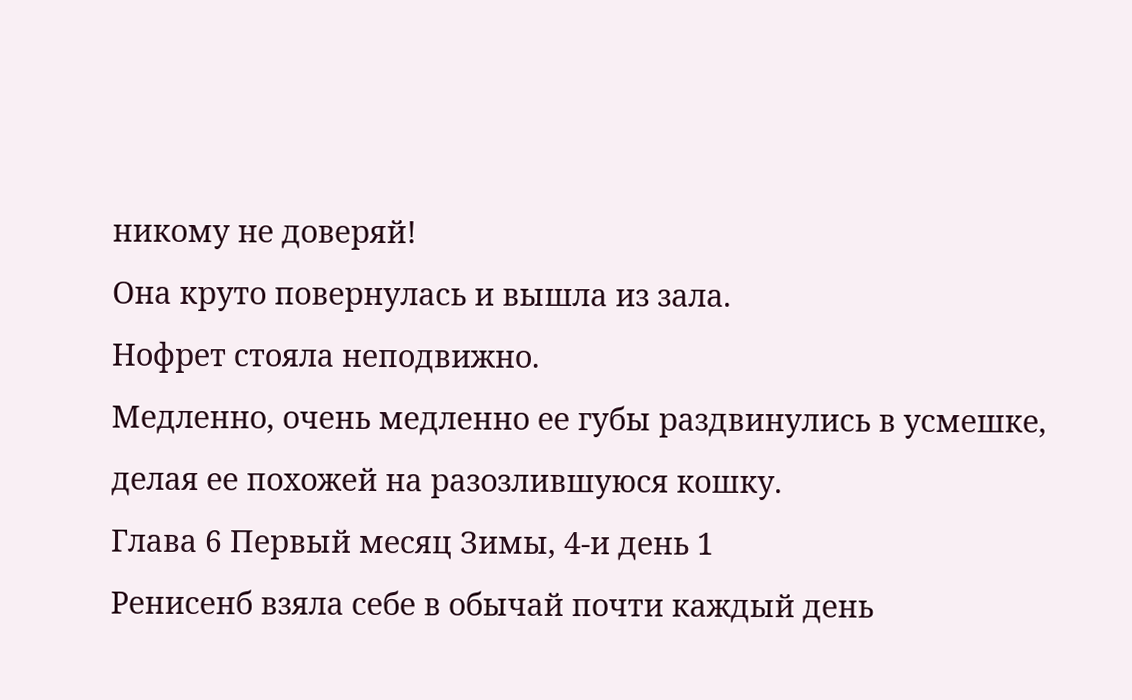никому не доверяй!
Она круто повернулась и вышла из зала.
Нофрет стояла неподвижно.
Медленно, очень медленно ее губы раздвинулись в усмешке, делая ее похожей на разозлившуюся кошку.
Глава 6 Первый месяц Зимы, 4-и день 1
Ренисенб взяла себе в обычай почти каждый день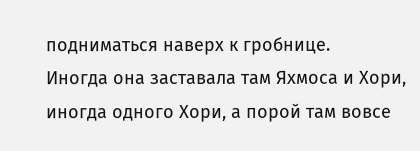подниматься наверх к гробнице.
Иногда она заставала там Яхмоса и Хори, иногда одного Хори, а порой там вовсе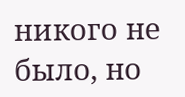никого не было, но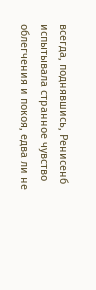всегда, поднявшись, Ренисенб испытывала странное чувство облегчения и покоя, едва ли не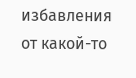избавления от какой-то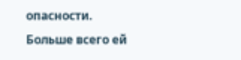опасности.
Больше всего ей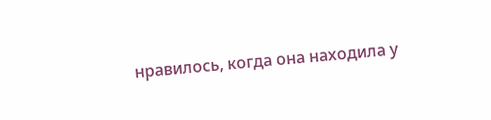нравилось, когда она находила у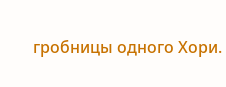гробницы одного Хори.